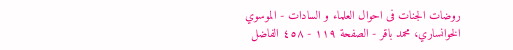روضات الجنات فی احوال العلماء و السادات - الموسوي الخوانساري، محمد باقر - الصفحة ١١٩ - ٤٥٨ الفاضل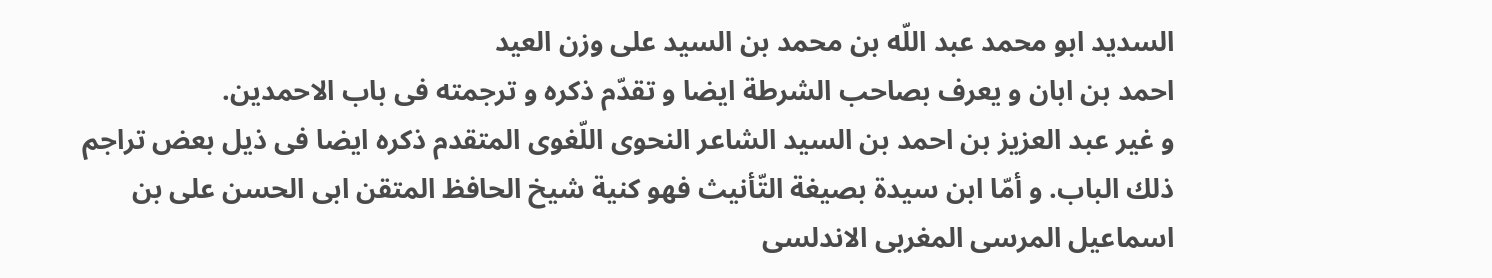السديد ابو محمد عبد اللّه بن محمد بن السيد على وزن العيد
احمد بن ابان و يعرف بصاحب الشرطة ايضا و تقدّم ذكره و ترجمته فى باب الاحمدين.
و غير عبد العزيز بن احمد بن السيد الشاعر النحوى اللّغوى المتقدم ذكره ايضا فى ذيل بعض تراجم ذلك الباب. و أمّا ابن سيدة بصيغة التّأنيث فهو كنية شيخ الحافظ المتقن ابى الحسن على بن اسماعيل المرسى المغربى الاندلسى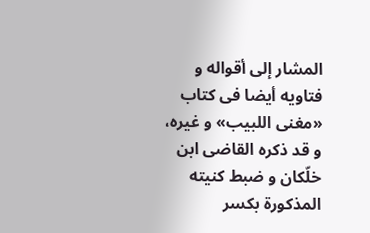المشار إلى أقواله و فتاويه أيضا فى كتاب «مغنى اللبيب» و غيره، و قد ذكره القاضى ابن خلّكان و ضبط كنيته المذكورة بكسر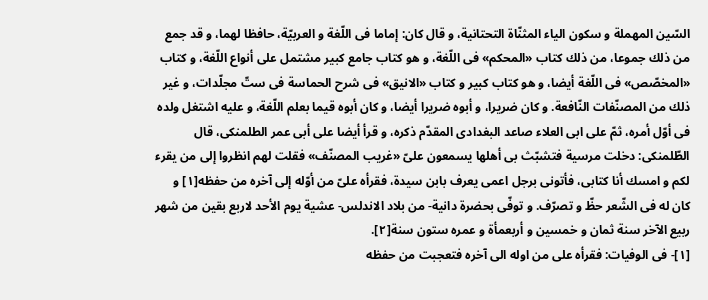السّين المهملة و سكون الياء المثنّاة التحتانية، و قال كان: إماما فى اللّغة و العربيّة، حافظا لهما، و قد جمع من ذلك جموعا، من ذلك كتاب «المحكم» فى اللّغة، و هو كتاب جامع كبير مشتمل على أنواع اللّغة، و كتاب «المخصّص» فى اللّغة أيضا، و هو كتاب كبير و كتاب «الانيق» فى شرح الحماسة فى ستّ مجلّدات، و غير ذلك من المصنّفات النّافعة. و كان ضريرا، و أبوه ضريرا أيضا، و كان أبوه قيما بعلم اللّغة، و عليه اشتغل ولده فى أوّل أمره، ثمّ على ابى العلاء صاعد البغدادى المقدّم ذكره، و قرأ أيضا على أبى عمر الطلمنكى، قال الطّلمنكى: دخلت مرسية فتشبّث بى أهلها يسمعون علىّ «غريب المصنّف» فقلت لهم انظروا إلى من يقرء لكم و امسك أنا كتابى، فأتونى برجل اعمى يعرف بابن سيدة، فقرأه علىّ من أوّله إلى آخره من حفظه[١] و كان له فى الشّعر حظّ و تصرّف. و توفّى بحضرة دانية- من بلاد الاندلس- عشية يوم الأحد لاربع بقين من شهر ربيع الآخر سنة ثمان و خمسين و أربعمأة و عمره ستون سنة[٢].
[١]- فى الوفيات: فقرأه على من اوله الى آخره فتعجبت من حفظه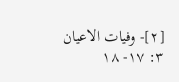[٢]- وفيات الاعيان ٣: ١٧- ١٨